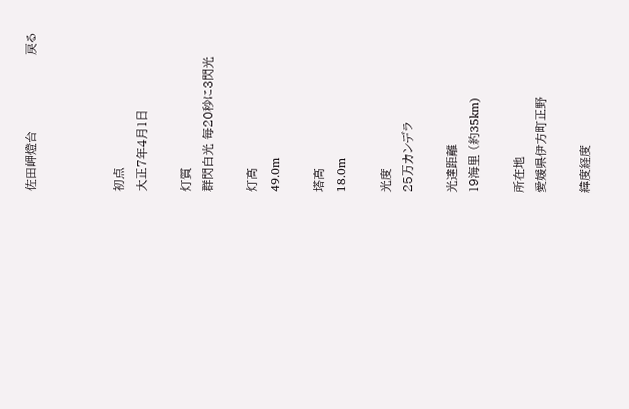佐田岬燈台                   戻る



初点
大正7年4月1日

灯質
群閃白光 毎20秒に3閃光

灯高
49.0m

塔高
18.0m

光度
25万カンデラ

光達距離
19海里 (約35km)

所在地
愛媛県伊方町正野

緯度経度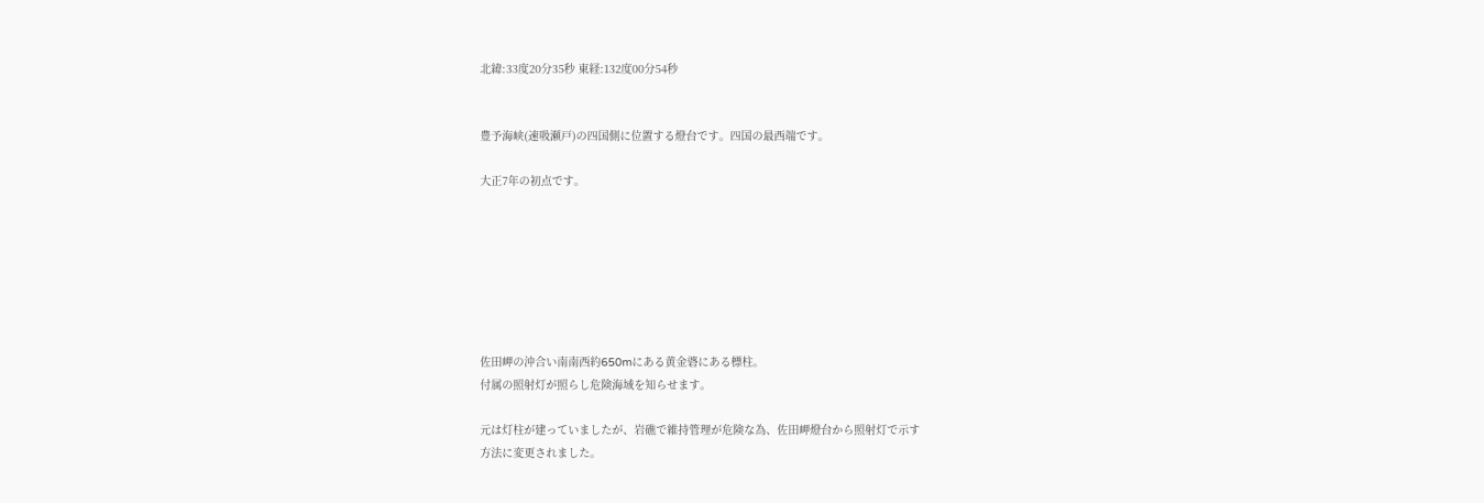北緯:33度20分35秒 東経:132度00分54秒


豊予海峡(速吸瀬戸)の四国側に位置する燈台です。四国の最西端です。

大正7年の初点です。







佐田岬の沖合い南南西約650mにある黄金碆にある標柱。
付属の照射灯が照らし危険海域を知らせます。

元は灯柱が建っていましたが、岩礁で維持管理が危険な為、佐田岬燈台から照射灯で示す
方法に変更されました。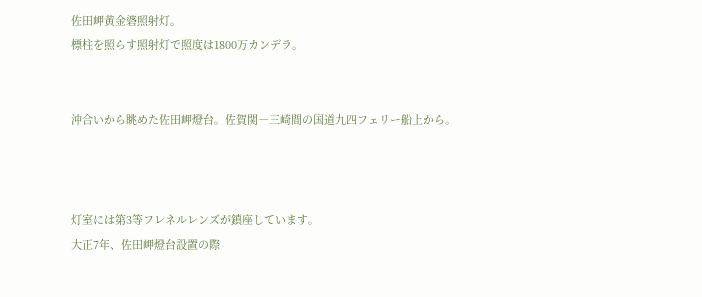佐田岬黄金碆照射灯。
標柱を照らす照射灯で照度は1800万カンデラ。


沖合いから眺めた佐田岬燈台。佐賀関―三崎間の国道九四フェリー船上から。



灯室には第3等フレネルレンズが鎮座しています。
大正7年、佐田岬燈台設置の際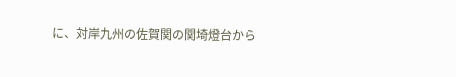に、対岸九州の佐賀関の関埼燈台から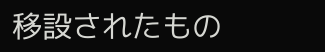移設されたもの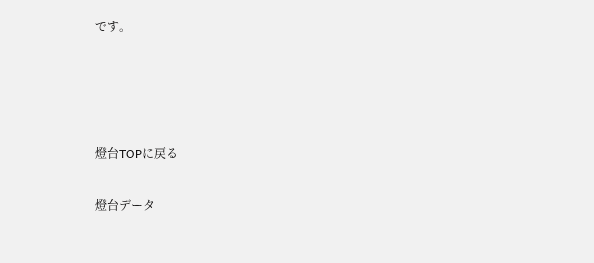です。




燈台TOPに戻る

燈台データ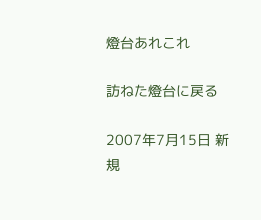燈台あれこれ

訪ねた燈台に戻る

2007年7月15日 新規